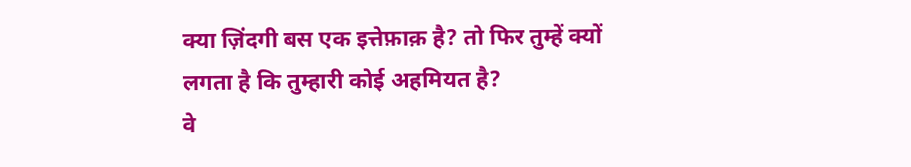क्या ज़िंदगी बस एक इत्तेफ़ाक़ है? तो फिर तुम्हें क्यों लगता है कि तुम्हारी कोई अहमियत है?
वे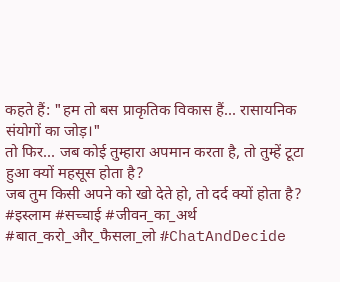कहते हैं: "हम तो बस प्राकृतिक विकास हैं... रासायनिक संयोगों का जोड़।"
तो फिर... जब कोई तुम्हारा अपमान करता है, तो तुम्हें टूटा हुआ क्यों महसूस होता है?
जब तुम किसी अपने को खो देते हो, तो दर्द क्यों होता है?
#इस्लाम #सच्चाई #जीवन_का_अर्थ #बात_करो_और_फैसला_लो #ChatAndDecide